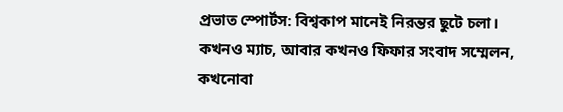প্রভাত স্পোর্টস: বিশ্বকাপ মানেই নিরন্তর ছুটে চলা। কখনও ম্যাচ, আবার কখনও ফিফার সংবাদ সম্মেলন, কখনোবা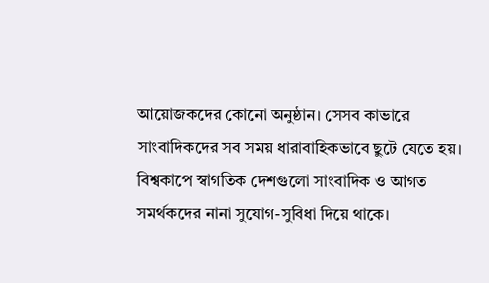আয়োজকদের কোনো অনুষ্ঠান। সেসব কাভারে সাংবাদিকদের সব সময় ধারাবাহিকভাবে ছুটে যেতে হয়।
বিশ্বকাপে স্বাগতিক দেশগুলো সাংবাদিক ও আগত সমর্থকদের নানা সুযোগ-সুবিধা দিয়ে থাকে।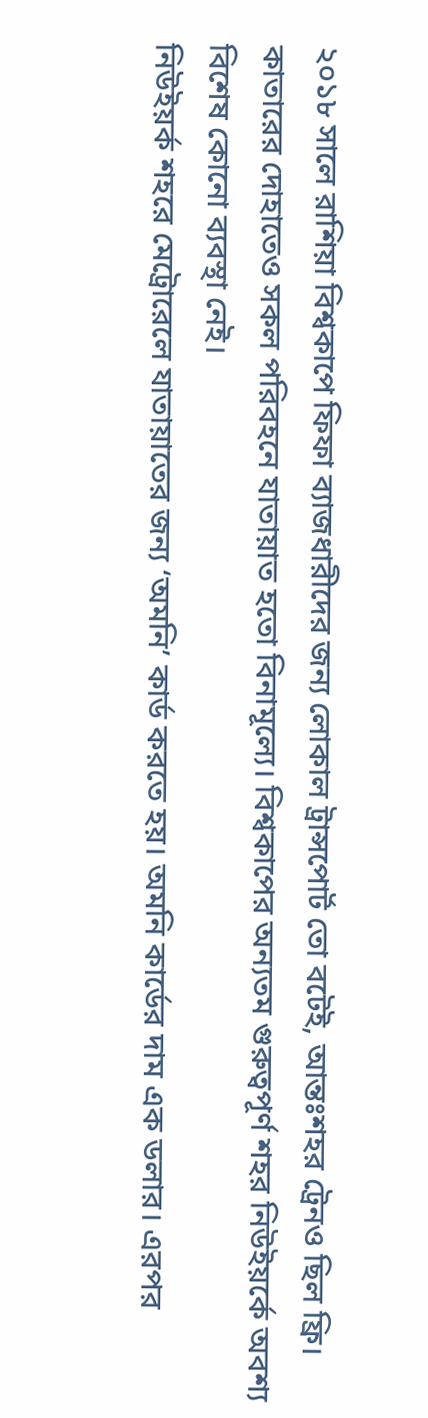২০১৮ সালে রাশিয়া বিশ্বকাপে ফিফা ব্যাজধারীদের জন্য লোকাল ট্রান্সপোর্ট তো বটেই, আন্তঃশহর ট্রেনও ছিল ফ্রি। কাতারের দোহাতেও সকল পরিবহনে যাতায়াত হতো বিনামূল্যে। বিশ্বকাপের অন্যতম গুরুত্বপূর্ণ শহর নিউইয়র্কে অবশ্য বিশেষ কোনো ব্যবস্থা নেই।
নিউইয়র্ক শহরে মেট্রোরেলে যাতায়াতের জন্য ‘অমনি’ কার্ড করতে হয়। অমনি কার্ডের দাম এক ডলার। এরপর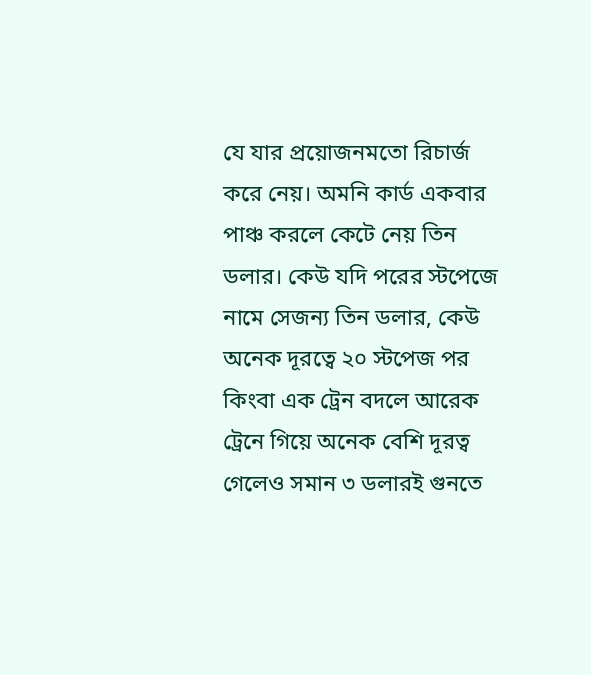যে যার প্রয়োজনমতো রিচার্জ করে নেয়। অমনি কার্ড একবার পাঞ্চ করলে কেটে নেয় তিন ডলার। কেউ যদি পরের স্টপেজে নামে সেজন্য তিন ডলার, কেউ অনেক দূরত্বে ২০ স্টপেজ পর কিংবা এক ট্রেন বদলে আরেক ট্রেনে গিয়ে অনেক বেশি দূরত্ব গেলেও সমান ৩ ডলারই গুনতে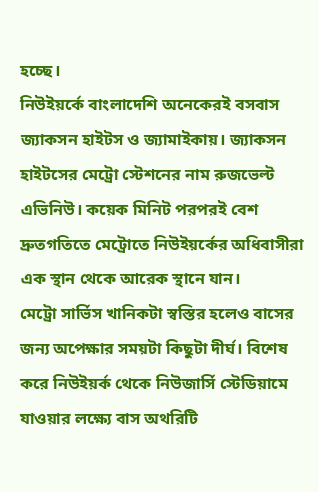হচ্ছে।
নিউইয়র্কে বাংলাদেশি অনেকেরই বসবাস জ্যাকসন হাইটস ও জ্যামাইকায়। জ্যাকসন হাইটসের মেট্রো স্টেশনের নাম রুজভেল্ট এভিনিউ। কয়েক মিনিট পরপরই বেশ দ্রুতগতিতে মেট্রোতে নিউইয়র্কের অধিবাসীরা এক স্থান থেকে আরেক স্থানে যান।
মেট্রো সার্ভিস খানিকটা স্বস্তির হলেও বাসের জন্য অপেক্ষার সময়টা কিছুটা দীর্ঘ। বিশেষ করে নিউইয়র্ক থেকে নিউজার্সি স্টেডিয়ামে যাওয়ার লক্ষ্যে বাস অথরিটি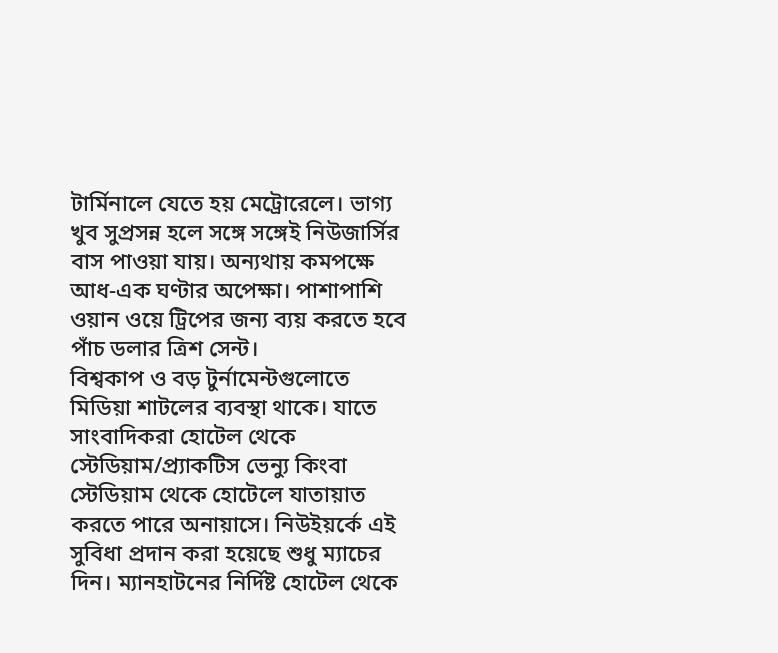টার্মিনালে যেতে হয় মেট্রোরেলে। ভাগ্য খুব সুপ্রসন্ন হলে সঙ্গে সঙ্গেই নিউজার্সির বাস পাওয়া যায়। অন্যথায় কমপক্ষে আধ-এক ঘণ্টার অপেক্ষা। পাশাপাশি ওয়ান ওয়ে ট্রিপের জন্য ব্যয় করতে হবে পাঁচ ডলার ত্রিশ সেন্ট।
বিশ্বকাপ ও বড় টুর্নামেন্টগুলোতে মিডিয়া শাটলের ব্যবস্থা থাকে। যাতে সাংবাদিকরা হোটেল থেকে স্টেডিয়াম/প্র্যাকটিস ভেন্যু কিংবা স্টেডিয়াম থেকে হোটেলে যাতায়াত করতে পারে অনায়াসে। নিউইয়র্কে এই সুবিধা প্রদান করা হয়েছে শুধু ম্যাচের দিন। ম্যানহাটনের নির্দিষ্ট হোটেল থেকে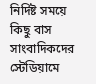নির্দিষ্ট সময়ে কিছু বাস সাংবাদিকদের স্টেডিয়ামে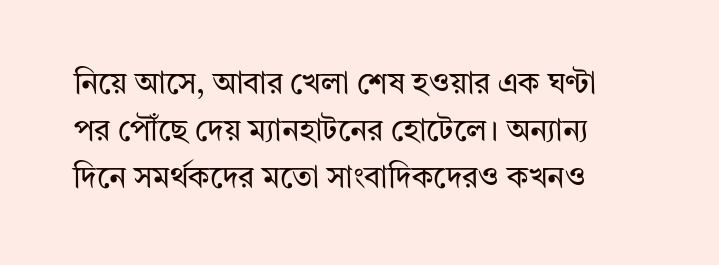নিয়ে আসে, আবার খেলা শেষ হওয়ার এক ঘণ্টা পর পৌঁছে দেয় ম্যানহাটনের হোটেলে। অন্যান্য দিনে সমর্থকদের মতো সাংবাদিকদেরও কখনও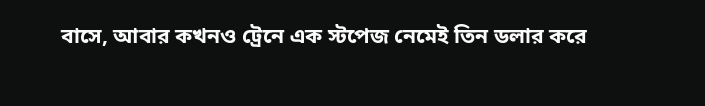বাসে, আবার কখনও ট্রেনে এক স্টপেজ নেমেই তিন ডলার করে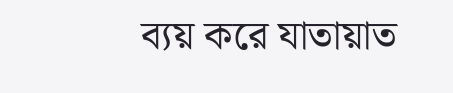ব্যয় করে যাতায়াত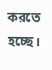করতে হচ্ছে।